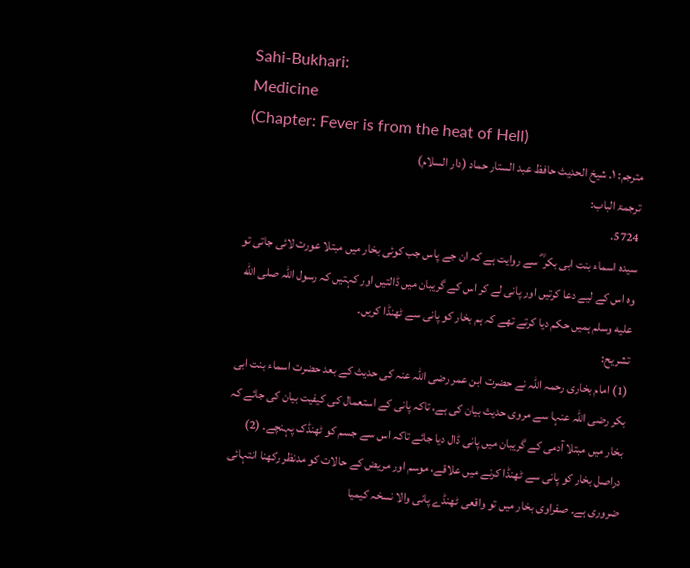Sahi-Bukhari:
Medicine
(Chapter: Fever is from the heat of Hell)
مترجم: ١. شیخ الحدیث حافظ عبد الستار حماد (دار السلام)
ترجمۃ الباب:
5724.
سیدہ اسماء بنت ابی بکر ؓ سے روایت ہے کہ ان جے پاس جب کوئی بخار میں مبتلا عورت لائی جاتی تو وہ اس کے لیے دعا کرتیں اور پانی لے کر اس کے گریبان میں ڈالتیں اور کہتیں کہ رسول اللہ صلى الله عليه وسلم ہمیں حکم دیا کرتے تھے کہ ہم بخار کو پانی سے ٹھنڈا کریں۔
تشریح:
(1) امام بخاری رحمہ اللہ نے حضرت ابن عمر رضی اللہ عنہ کی حدیث کے بعد حضرت اسماء بنت ابی بکر رضی اللہ عنہا سے مروی حدیث بیان کی ہے، تاکہ پانی کے استعمال کی کیفیت بیان کی جائے کہ بخار میں مبتلا آدمی کے گریبان میں پانی ڈال دیا جائے تاکہ اس سے جسم کو ٹھنڈک پہنچے۔ (2) دراصل بخار کو پانی سے ٹھنڈا کرنے میں علاقے، موسم اور مریض کے حالات کو مدنظر رکھنا انتہائی ضروری ہے۔ صفراوی بخار میں تو واقعی ٹھنڈے پانی والا نسخہ کیمیا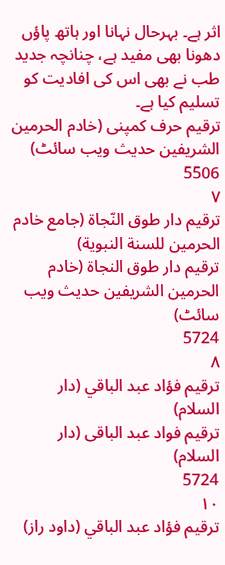اثر ہے۔ بہرحال نہانا اور ہاتھ پاؤں دھونا بھی مفید ہے، چنانچہ جدید طب نے بھی اس کی افادیت کو تسلیم کیا ہے۔
ترقیم حرف کمپنی (خادم الحرمین الشریفین حدیث ویب سائٹ)
5506
٧
ترقيم دار طوق النّجاة (جامع خادم الحرمين للسنة النبوية)
ترقیم دار طوق النجاۃ (خادم الحرمین الشریفین حدیث ویب سائٹ)
5724
٨
ترقيم فؤاد عبد الباقي (دار السلام)
ترقیم فواد عبد الباقی (دار السلام)
5724
١٠
ترقيم فؤاد عبد الباقي (داود راز)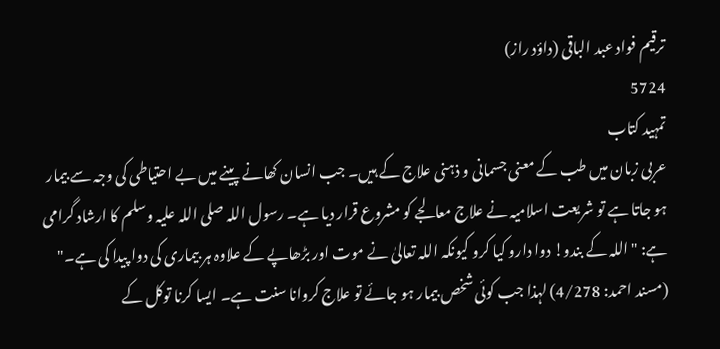ترقیم فواد عبد الباقی (داؤد راز)
5724
تمہید کتاب
عربی زبان میں طب کے معنی جسمانی و ذہنی علاج کے ہیں۔ جب انسان کھانے پینے میں بے احتیاطی کی وجہ سے بیمار ہو جاتا ہے تو شریعت اسلامیہ نے علاج معالجے کو مشروع قرار دیا ہے۔ رسول اللہ صلی اللہ علیہ وسلم کا ارشاد گرامی ہے: "اللہ کے بندو! دوا دارو کیا کرو کیونکہ اللہ تعالیٰ نے موت اور بڑھاپے کے علاوہ ہر بیماری کی دوا پیدا کی ہے۔" (مسند احمد: 4/278) لہذا جب کوئی شخص بیمار ہو جائے تو علاج کروانا سنت ہے۔ ایسا کرنا توکل کے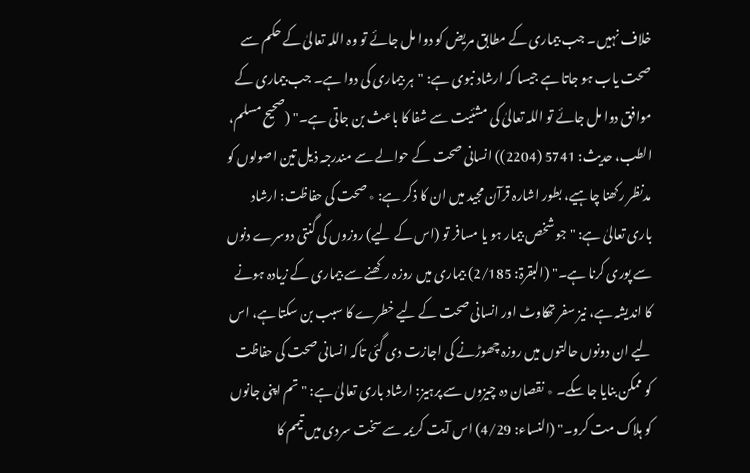خلاف نہیں۔ جب بیماری کے مطابق مریض کو دوا مل جائے تو وہ اللہ تعالیٰ کے حکم سے صحت یاب ہو جاتا ہے جیسا کہ ارشاد نبوی ہے: "ہر بیماری کی دوا ہے۔ جب بیماری کے موافق دوا مل جائے تو اللہ تعالیٰ کی مشئیت سے شفا کا باعث بن جاتی ہے۔" (صحیح مسلم، الطب، حدیث: 5741 (2204)) انسانی صحت کے حوالے سے مندرجہ ذیل تین اصولوں کو مدنظر رکھنا چاہیے، بطور اشارہ قرآن مجید میں ان کا ذکر ہے: ٭ صحت کی حفاظت: ارشاد باری تعالیٰ ہے: "جو شخص بیمار ہو یا مسافر تو (اس کے لیے) روزوں کی گنتی دوسرے دنوں سے پوری کرنا ہے۔" (البقرۃ: 2/185) بیماری میں روزہ رکھنے سے بیماری کے زیادہ ہونے کا اندیشہ ہے، نیز سفر تھکاوٹ اور انسانی صحت کے لیے خطرے کا سبب بن سکتا ہے، اس لیے ان دونوں حالتوں میں روزہ چھوڑنے کی اجازت دی گئی تاکہ انسانی صحت کی حفاظت کو ممکن بنایا جا سکے۔ ٭ نقصان دہ چیزوں سے پرہیز: ارشاد باری تعالیٰ ہے: "تم اپنی جانوں کو ہلاک مت کرو۔" (النساء: 4/29) اس آیت کریمہ سے سخت سردی میں تیمم کا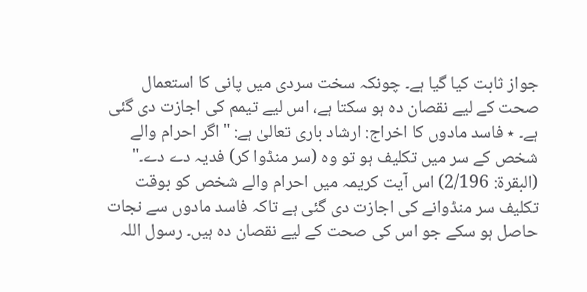جواز ثابت کیا گیا ہے۔ چونکہ سخت سردی میں پانی کا استعمال صحت کے لیے نقصان دہ ہو سکتا ہے، اس لیے تیمم کی اجازت دی گئی ہے۔ ٭ فاسد مادوں کا اخراج: ارشاد باری تعالیٰ ہے: "اگر احرام والے شخص کے سر میں تکلیف ہو تو وہ (سر منڈوا کر) فدیہ دے دے۔" (البقرۃ: 2/196) اس آیت کریمہ میں احرام والے شخص کو بوقت تکلیف سر منڈوانے کی اجازت دی گئی ہے تاکہ فاسد مادوں سے نجات حاصل ہو سکے جو اس کی صحت کے لیے نقصان دہ ہیں۔ رسول اللہ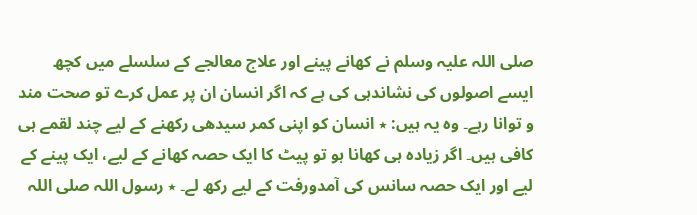صلی اللہ علیہ وسلم نے کھانے پینے اور علاج معالجے کے سلسلے میں کچھ ایسے اصولوں کی نشاندہی کی ہے کہ اگر انسان ان پر عمل کرے تو صحت مند و توانا رہے۔ وہ یہ ہیں: ٭ انسان کو اپنی کمر سیدھی رکھنے کے لیے چند لقمے ہی کافی ہیں۔ اگر زیادہ ہی کھانا ہو تو پیٹ کا ایک حصہ کھانے کے لیے، ایک پینے کے لیے اور ایک حصہ سانس کی آمدورفت کے لیے رکھ لے۔ ٭ رسول اللہ صلی اللہ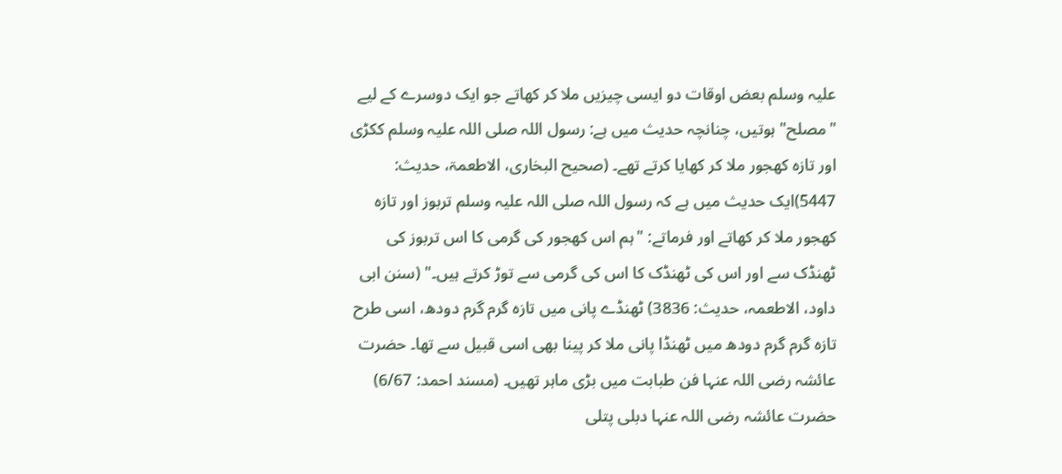علیہ وسلم بعض اوقات دو ایسی چیزیں ملا کر کھاتے جو ایک دوسرے کے لیے "مصلح" ہوتیں، چنانچہ حدیث میں ہے: رسول اللہ صلی اللہ علیہ وسلم ککڑی اور تازہ کھجور ملا کر کھایا کرتے تھے۔ (صحیح البخاری، الاطعمۃ، حدیث: 5447)ایک حدیث میں ہے کہ رسول اللہ صلی اللہ علیہ وسلم تربوز اور تازہ کھجور ملا کر کھاتے اور فرماتے: "ہم اس کھجور کی گرمی کا اس تربوز کی ٹھنڈک سے اور اس کی ٹھنڈک کا اس کی گرمی سے توڑ کرتے ہیں۔" (سنن ابی داود، الاطعمہ، حدیث: 3836) ٹھنڈے پانی میں تازہ گرم گرم دودھ، اسی طرح تازہ گرم گرم دودھ میں ٹھنڈا پانی ملا کر پینا بھی اسی قبیل سے تھا۔ حضرت عائشہ رضی اللہ عنہا فن طبابت میں بڑی ماہر تھیں۔ (مسند احمد: 6/67) حضرت عائشہ رضی اللہ عنہا دبلی پتلی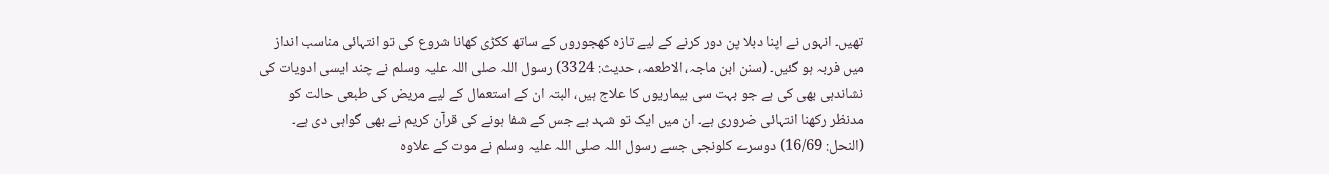تھیں۔ انہوں نے اپنا دبلا پن دور کرنے کے لیے تازہ کھجوروں کے ساتھ ککڑی کھانا شروع کی تو انتہائی مناسب انداز میں فربہ ہو گئیں۔ (سنن ابن ماجہ، الاطعمہ، حدیث: 3324) رسول اللہ صلی اللہ علیہ وسلم نے چند ایسی ادویات کی نشاندہی بھی کی ہے جو بہت سی بیماریوں کا علاج ہیں، البتہ ان کے استعمال کے لیے مریض کی طبعی حالت کو مدنظر رکھنا انتہائی ضروری ہے۔ ان میں ایک تو شہد ہے جس کے شفا ہونے کی قرآن کریم نے بھی گواہی دی ہے۔ (النحل: 16/69) دوسرے کلونجی جسے رسول اللہ صلی اللہ علیہ وسلم نے موت کے علاوہ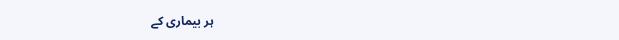ہر بیماری کے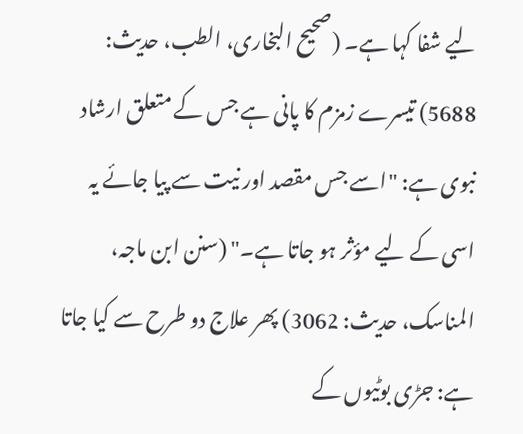لیے شفا کہا ہے۔ (صحیح البخاری، الطب، حدیث: 5688) تیسرے زمزم کا پانی ہے جس کے متعلق ارشاد نبوی ہے: "اسے جس مقصد اور نیت سے پیا جائے یہ اسی کے لیے مؤثر ہو جاتا ہے۔" (سنن ابن ماجہ، المناسک، حدیث: 3062) پھر علاج دو طرح سے کیا جاتا ہے: جڑی بوٹیوں کے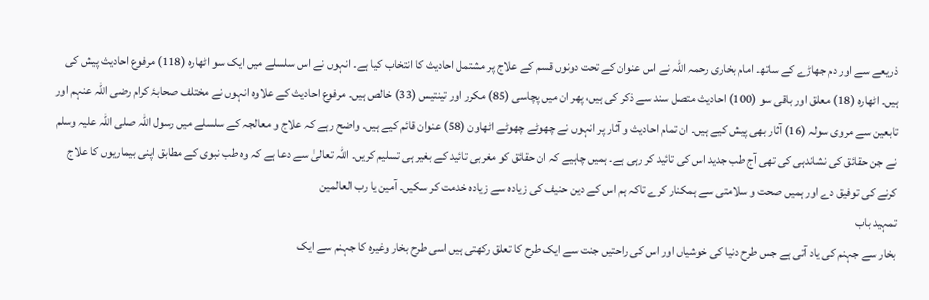ذریعے سے اور دم جھاڑے کے ساتھ۔ امام بخاری رحمہ اللہ نے اس عنوان کے تحت دونوں قسم کے علاج پر مشتمل احادیث کا انتخاب کیا ہے۔ انہوں نے اس سلسلے میں ایک سو اٹھارہ (118) مرفوع احادیث پیش کی ہیں۔ اٹھارہ (18) معلق اور باقی سو (100) احادیث متصل سند سے ذکر کی ہیں، پھر ان میں پچاسی (85) مکرر اور تینتیس (33) خالص ہیں۔ مرفوع احادیث کے علاوہ انہوں نے مختلف صحابۂ کرام رضی اللہ عنہم اور تابعین سے مروی سولہ (16) آثار بھی پیش کیے ہیں۔ ان تمام احادیث و آثار پر انہوں نے چھوٹے چھوٹے اٹھاون (58) عنوان قائم کیے ہیں۔ واضح رہے کہ علاج و معالجہ کے سلسلے میں رسول اللہ صلی اللہ علیہ وسلم نے جن حقائق کی نشاندہی کی تھی آج طب جدید اس کی تائید کر رہی ہے۔ ہمیں چاہیے کہ ان حقائق کو مغربی تائید کے بغیر ہی تسلیم کریں۔ اللہ تعالیٰ سے دعا ہے کہ وہ طب نبوی کے مطابق اپنی بیماریوں کا علاج کرنے کی توفیق دے اور ہمیں صحت و سلامتی سے ہمکنار کرے تاکہ ہم اس کے دین حنیف کی زیادہ سے زیادہ خدمت کر سکیں۔ آمین یا رب العالمین
تمہید باب
بخار سے جہنم کی یاد آتی ہے جس طرح دنیا کی خوشیاں اور اس کی راحتیں جنت سے ایک طرح کا تعلق رکھتی ہیں اسی طرح بخار وغیرہ کا جہنم سے ایک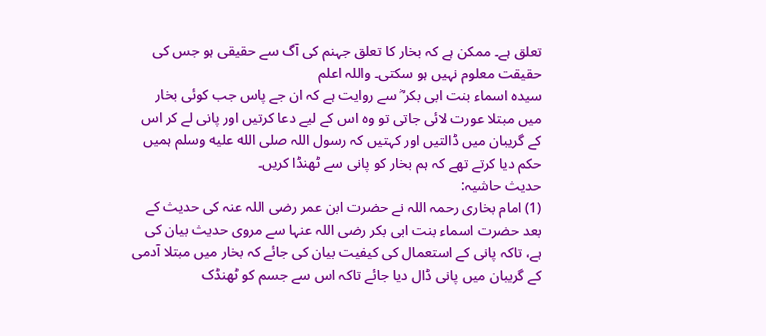تعلق ہے۔ ممکن ہے کہ بخار کا تعلق جہنم کی آگ سے حقیقی ہو جس کی حقیقت معلوم نہیں ہو سکتی۔ واللہ اعلم
سیدہ اسماء بنت ابی بکر ؓ سے روایت ہے کہ ان جے پاس جب کوئی بخار میں مبتلا عورت لائی جاتی تو وہ اس کے لیے دعا کرتیں اور پانی لے کر اس کے گریبان میں ڈالتیں اور کہتیں کہ رسول اللہ صلى الله عليه وسلم ہمیں حکم دیا کرتے تھے کہ ہم بخار کو پانی سے ٹھنڈا کریں۔
حدیث حاشیہ:
(1) امام بخاری رحمہ اللہ نے حضرت ابن عمر رضی اللہ عنہ کی حدیث کے بعد حضرت اسماء بنت ابی بکر رضی اللہ عنہا سے مروی حدیث بیان کی ہے، تاکہ پانی کے استعمال کی کیفیت بیان کی جائے کہ بخار میں مبتلا آدمی کے گریبان میں پانی ڈال دیا جائے تاکہ اس سے جسم کو ٹھنڈک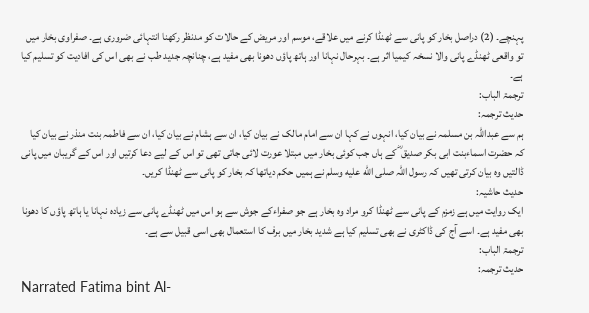پہنچے۔ (2) دراصل بخار کو پانی سے ٹھنڈا کرنے میں علاقے، موسم اور مریض کے حالات کو مدنظر رکھنا انتہائی ضروری ہے۔ صفراوی بخار میں تو واقعی ٹھنڈے پانی والا نسخہ کیمیا اثر ہے۔ بہرحال نہانا اور ہاتھ پاؤں دھونا بھی مفید ہے، چنانچہ جدید طب نے بھی اس کی افادیت کو تسلیم کیا ہے۔
ترجمۃ الباب:
حدیث ترجمہ:
ہم سے عبداللہ بن مسلمہ نے بیان کیا، انہوں نے کہا ان سے امام مالک نے بیان کیا، ان سے ہشام نے بیان کیا، ان سے فاطمہ بنت منذر نے بیان کیا کہ حضرت اسماءبنت ابی بکر صدیق ؓ کے ہاں جب کوئی بخار میں مبتلا عورت لائی جاتی تھی تو اس کے لیے دعا کرتیں اور اس کے گریبان میں پانی ڈالتیں وہ بیان کرتی تھیں کہ رسول اللہ صلى الله عليه وسلم نے ہمیں حکم دیاتھا کہ بخار کو پانی سے ٹھنڈا کریں۔
حدیث حاشیہ:
ایک روایت میں ہے زمزم کے پانی سے ٹھنڈا کرو مراد وہ بخار ہے جو صفراءکے جوش سے ہو اس میں ٹھنڈے پانی سے زیادہ نہانا یا ہاتھ پاؤں کا دھونا بھی مفید ہے۔ اسے آج کی ڈاکٹری نے بھی تسلیم کیا ہے شدید بخار میں برف کا استعمال بھی اسی قبیل سے ہے۔
ترجمۃ الباب:
حدیث ترجمہ:
Narrated Fatima bint Al-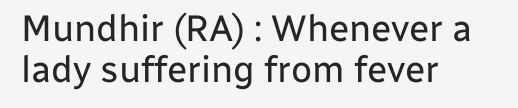Mundhir (RA) : Whenever a lady suffering from fever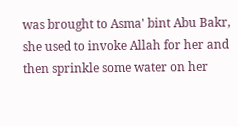was brought to Asma' bint Abu Bakr, she used to invoke Allah for her and then sprinkle some water on her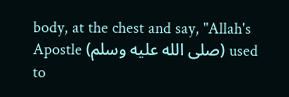body, at the chest and say, "Allah's Apostle (صلى الله عليه وسلم) used to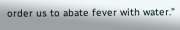order us to abate fever with water."